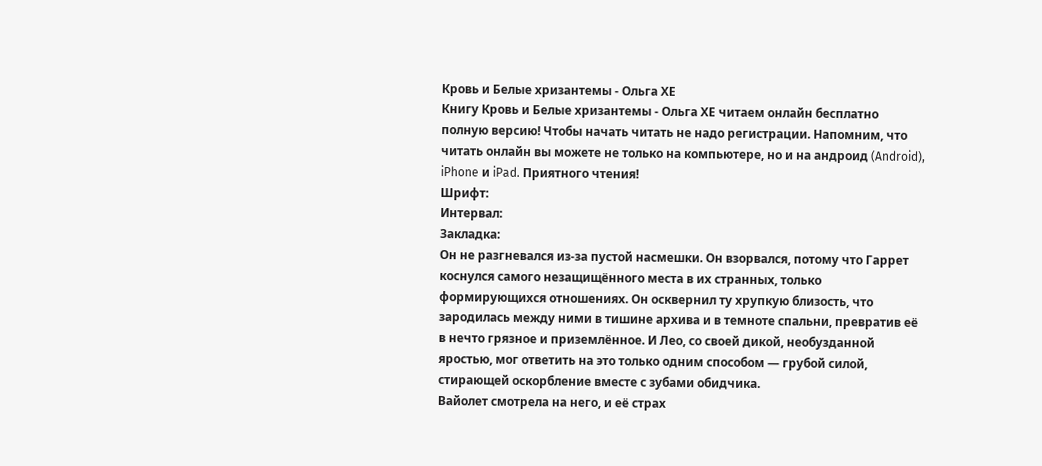Кровь и Белые хризантемы - Ольга ХЕ
Книгу Кровь и Белые хризантемы - Ольга ХЕ читаем онлайн бесплатно полную версию! Чтобы начать читать не надо регистрации. Напомним, что читать онлайн вы можете не только на компьютере, но и на андроид (Android), iPhone и iPad. Приятного чтения!
Шрифт:
Интервал:
Закладка:
Он не разгневался из-за пустой насмешки. Он взорвался, потому что Гаррет коснулся самого незащищённого места в их странных, только формирующихся отношениях. Он осквернил ту хрупкую близость, что зародилась между ними в тишине архива и в темноте спальни, превратив её в нечто грязное и приземлённое. И Лео, со своей дикой, необузданной яростью, мог ответить на это только одним способом — грубой силой, стирающей оскорбление вместе с зубами обидчика.
Вайолет смотрела на него, и её страх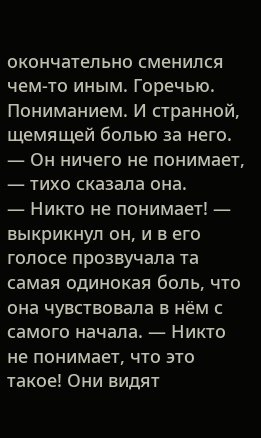окончательно сменился чем-то иным. Горечью. Пониманием. И странной, щемящей болью за него.
— Он ничего не понимает, — тихо сказала она.
— Никто не понимает! — выкрикнул он, и в его голосе прозвучала та самая одинокая боль, что она чувствовала в нём с самого начала. — Никто не понимает, что это такое! Они видят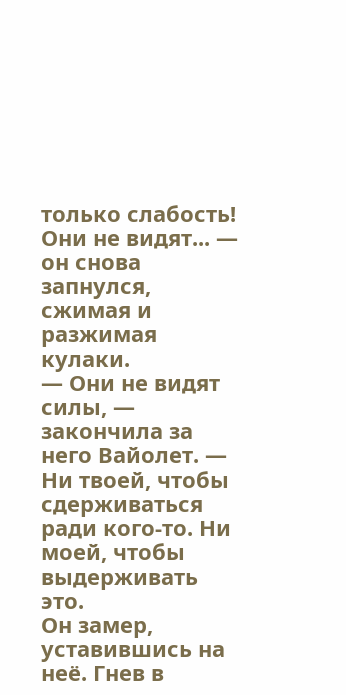только слабость! Они не видят... — он снова запнулся, сжимая и разжимая кулаки.
— Они не видят силы, — закончила за него Вайолет. — Ни твоей, чтобы сдерживаться ради кого-то. Ни моей, чтобы выдерживать это.
Он замер, уставившись на неё. Гнев в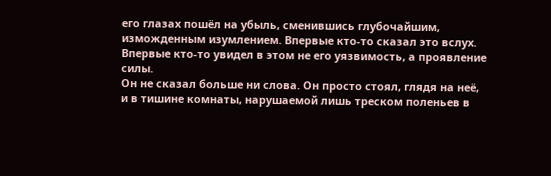его глазах пошёл на убыль, сменившись глубочайшим, изможденным изумлением. Впервые кто-то сказал это вслух. Впервые кто-то увидел в этом не его уязвимость, а проявление силы.
Он не сказал больше ни слова. Он просто стоял, глядя на неё, и в тишине комнаты, нарушаемой лишь треском поленьев в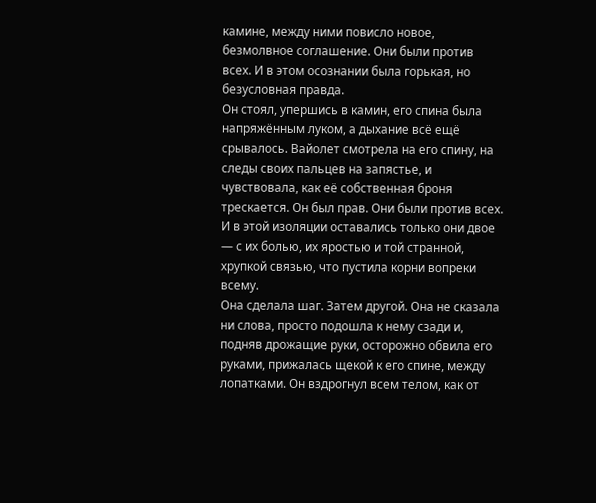камине, между ними повисло новое, безмолвное соглашение. Они были против всех. И в этом осознании была горькая, но безусловная правда.
Он стоял, упершись в камин, его спина была напряжённым луком, а дыхание всё ещё срывалось. Вайолет смотрела на его спину, на следы своих пальцев на запястье, и чувствовала, как её собственная броня трескается. Он был прав. Они были против всех. И в этой изоляции оставались только они двое — с их болью, их яростью и той странной, хрупкой связью, что пустила корни вопреки всему.
Она сделала шаг. Затем другой. Она не сказала ни слова, просто подошла к нему сзади и, подняв дрожащие руки, осторожно обвила его руками, прижалась щекой к его спине, между лопатками. Он вздрогнул всем телом, как от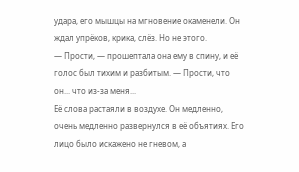удара, его мышцы на мгновение окаменели. Он ждал упрёков, крика, слёз. Но не этого.
— Прости, — прошептала она ему в спину, и её голос был тихим и разбитым. — Прости, что он... что из-за меня...
Её слова растаяли в воздухе. Он медленно, очень медленно развернулся в её объятиях. Его лицо было искажено не гневом, а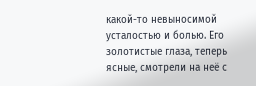какой-то невыносимой усталостью и болью. Его золотистые глаза, теперь ясные, смотрели на неё с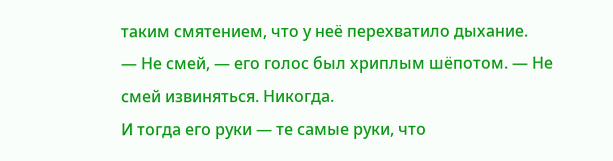таким смятением, что у неё перехватило дыхание.
— Не смей, — его голос был хриплым шёпотом. — Не смей извиняться. Никогда.
И тогда его руки — те самые руки, что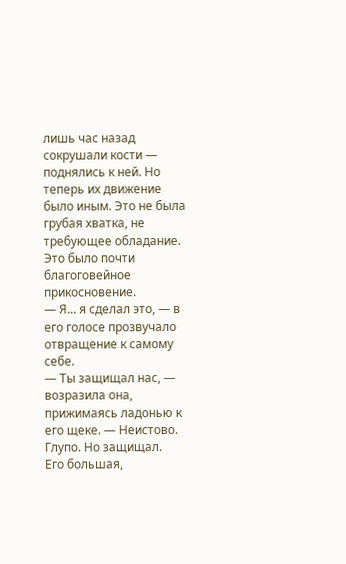лишь час назад сокрушали кости — поднялись к ней. Но теперь их движение было иным. Это не была грубая хватка, не требующее обладание. Это было почти благоговейное прикосновение.
— Я... я сделал это, — в его голосе прозвучало отвращение к самому себе.
— Ты защищал нас, — возразила она, прижимаясь ладонью к его щеке. — Неистово. Глупо. Но защищал.
Его большая,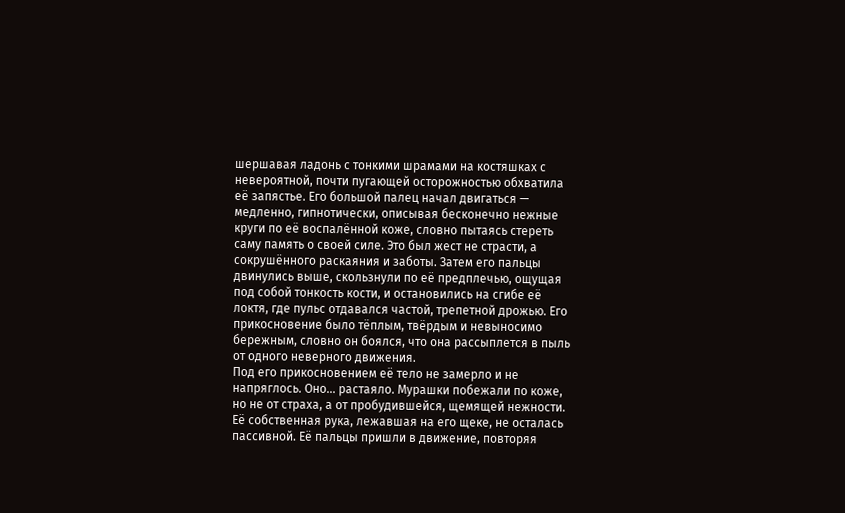шершавая ладонь с тонкими шрамами на костяшках с невероятной, почти пугающей осторожностью обхватила её запястье. Его большой палец начал двигаться — медленно, гипнотически, описывая бесконечно нежные круги по её воспалённой коже, словно пытаясь стереть саму память о своей силе. Это был жест не страсти, а сокрушённого раскаяния и заботы. Затем его пальцы двинулись выше, скользнули по её предплечью, ощущая под собой тонкость кости, и остановились на сгибе её локтя, где пульс отдавался частой, трепетной дрожью. Его прикосновение было тёплым, твёрдым и невыносимо бережным, словно он боялся, что она рассыплется в пыль от одного неверного движения.
Под его прикосновением её тело не замерло и не напряглось. Оно... растаяло. Мурашки побежали по коже, но не от страха, а от пробудившейся, щемящей нежности. Её собственная рука, лежавшая на его щеке, не осталась пассивной. Её пальцы пришли в движение, повторяя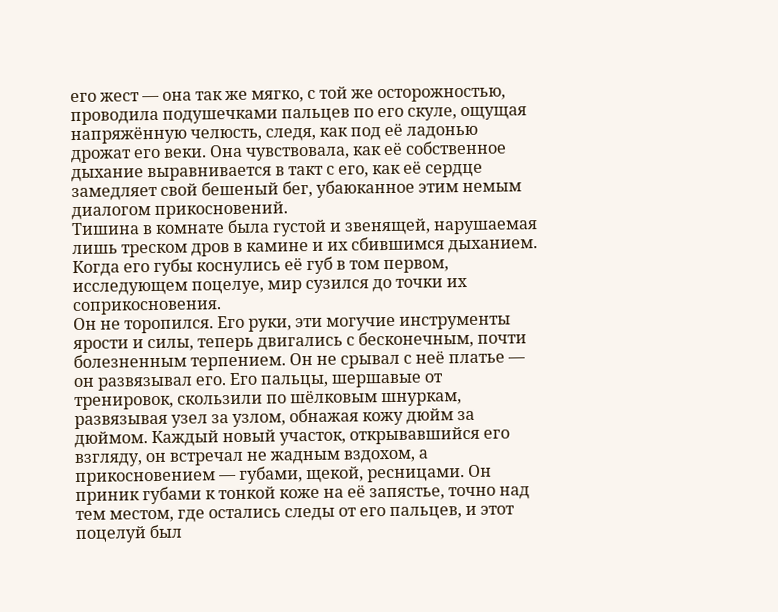его жест — она так же мягко, с той же осторожностью, проводила подушечками пальцев по его скуле, ощущая напряжённую челюсть, следя, как под её ладонью дрожат его веки. Она чувствовала, как её собственное дыхание выравнивается в такт с его, как её сердце замедляет свой бешеный бег, убаюканное этим немым диалогом прикосновений.
Тишина в комнате была густой и звенящей, нарушаемая лишь треском дров в камине и их сбившимся дыханием. Когда его губы коснулись её губ в том первом, исследующем поцелуе, мир сузился до точки их соприкосновения.
Он не торопился. Его руки, эти могучие инструменты ярости и силы, теперь двигались с бесконечным, почти болезненным терпением. Он не срывал с неё платье — он развязывал его. Его пальцы, шершавые от тренировок, скользили по шёлковым шнуркам, развязывая узел за узлом, обнажая кожу дюйм за дюймом. Каждый новый участок, открывавшийся его взгляду, он встречал не жадным вздохом, а прикосновением — губами, щекой, ресницами. Он приник губами к тонкой коже на её запястье, точно над тем местом, где остались следы от его пальцев, и этот поцелуй был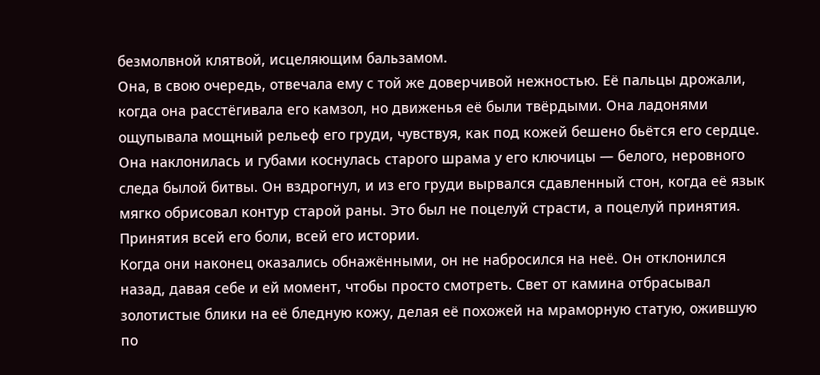безмолвной клятвой, исцеляющим бальзамом.
Она, в свою очередь, отвечала ему с той же доверчивой нежностью. Её пальцы дрожали, когда она расстёгивала его камзол, но движенья её были твёрдыми. Она ладонями ощупывала мощный рельеф его груди, чувствуя, как под кожей бешено бьётся его сердце. Она наклонилась и губами коснулась старого шрама у его ключицы — белого, неровного следа былой битвы. Он вздрогнул, и из его груди вырвался сдавленный стон, когда её язык мягко обрисовал контур старой раны. Это был не поцелуй страсти, а поцелуй принятия. Принятия всей его боли, всей его истории.
Когда они наконец оказались обнажёнными, он не набросился на неё. Он отклонился назад, давая себе и ей момент, чтобы просто смотреть. Свет от камина отбрасывал золотистые блики на её бледную кожу, делая её похожей на мраморную статую, ожившую по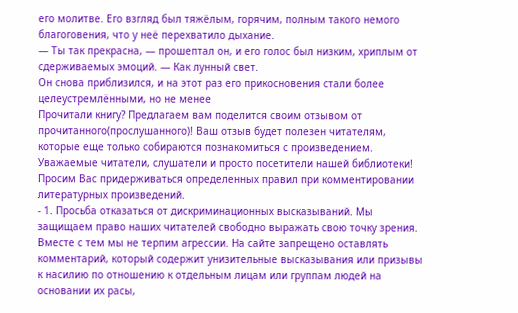его молитве. Его взгляд был тяжёлым, горячим, полным такого немого благоговения, что у неё перехватило дыхание.
— Ты так прекрасна, — прошептал он, и его голос был низким, хриплым от сдерживаемых эмоций. — Как лунный свет.
Он снова приблизился, и на этот раз его прикосновения стали более целеустремлёнными, но не менее
Прочитали книгу? Предлагаем вам поделится своим отзывом от прочитанного(прослушанного)! Ваш отзыв будет полезен читателям, которые еще только собираются познакомиться с произведением.
Уважаемые читатели, слушатели и просто посетители нашей библиотеки! Просим Вас придерживаться определенных правил при комментировании литературных произведений.
- 1. Просьба отказаться от дискриминационных высказываний. Мы защищаем право наших читателей свободно выражать свою точку зрения. Вместе с тем мы не терпим агрессии. На сайте запрещено оставлять комментарий, который содержит унизительные высказывания или призывы к насилию по отношению к отдельным лицам или группам людей на основании их расы,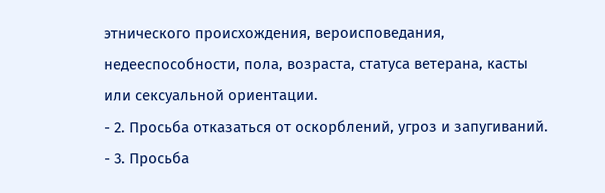этнического происхождения, вероисповедания, недееспособности, пола, возраста, статуса ветерана, касты или сексуальной ориентации.
- 2. Просьба отказаться от оскорблений, угроз и запугиваний.
- 3. Просьба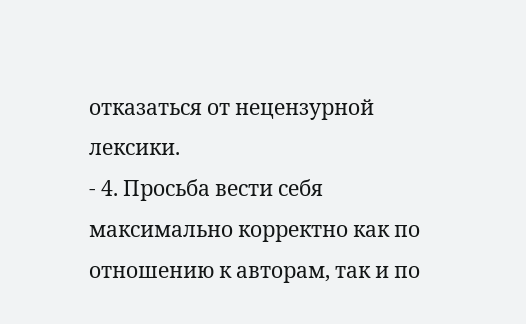отказаться от нецензурной лексики.
- 4. Просьба вести себя максимально корректно как по отношению к авторам, так и по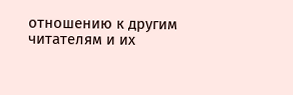отношению к другим читателям и их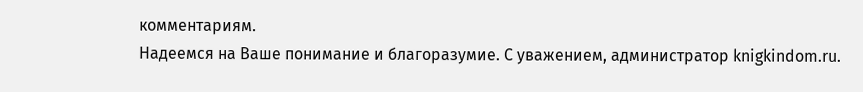комментариям.
Надеемся на Ваше понимание и благоразумие. С уважением, администратор knigkindom.ru.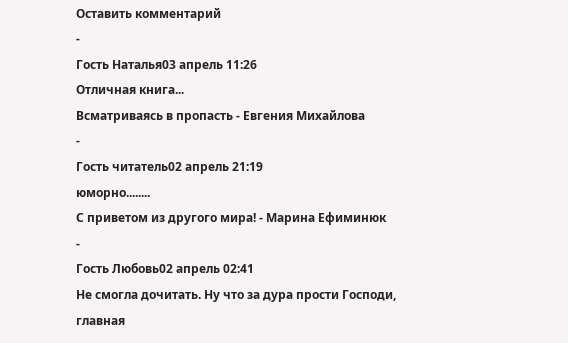Оставить комментарий
-
Гость Наталья03 апрель 11:26
Отличная книга...
Всматриваясь в пропасть - Евгения Михайлова
-
Гость читатель02 апрель 21:19
юморно........
С приветом из другого мира! - Марина Ефиминюк
-
Гость Любовь02 апрель 02:41
Не смогла дочитать. Ну что за дура прости Господи, главная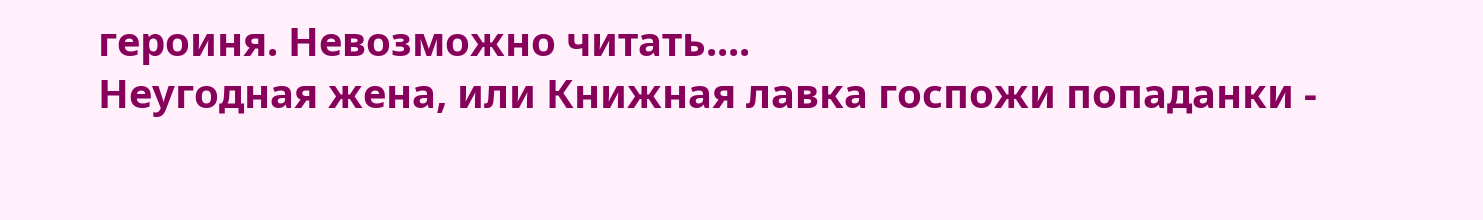героиня. Невозможно читать....
Неугодная жена, или Книжная лавка госпожи попаданки -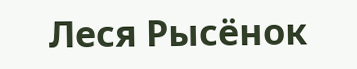Леся Рысёнок